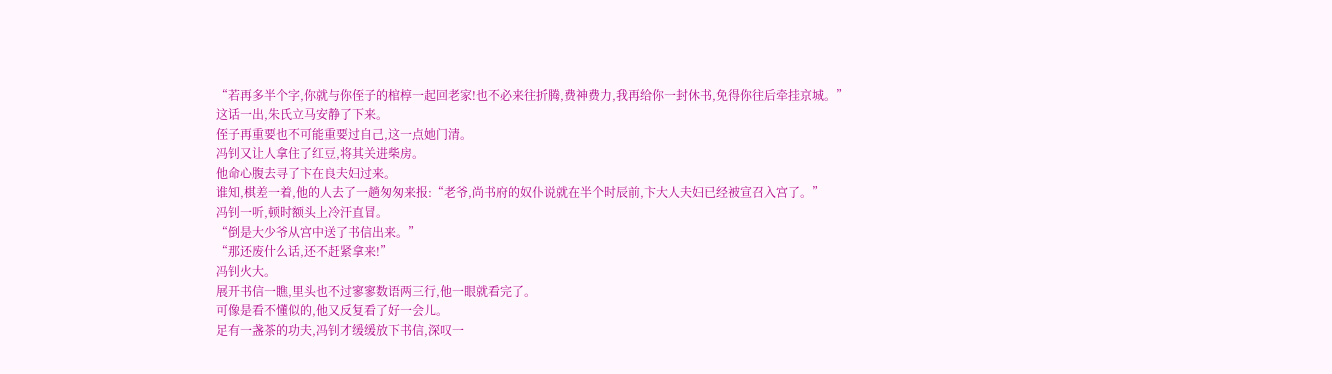“若再多半个字,你就与你侄子的棺椁一起回老家!也不必来往折腾,费神费力,我再给你一封休书,免得你往后牵挂京城。”
这话一出,朱氏立马安静了下来。
侄子再重要也不可能重要过自己,这一点她门清。
冯钊又让人拿住了红豆,将其关进柴房。
他命心腹去寻了卞在良夫妇过来。
谁知,棋差一着,他的人去了一趟匆匆来报:“老爷,尚书府的奴仆说就在半个时辰前,卞大人夫妇已经被宣召入宫了。”
冯钊一听,顿时额头上冷汗直冒。
“倒是大少爷从宫中送了书信出来。”
“那还废什么话,还不赶紧拿来!”
冯钊火大。
展开书信一瞧,里头也不过寥寥数语两三行,他一眼就看完了。
可像是看不懂似的,他又反复看了好一会儿。
足有一盏茶的功夫,冯钊才缓缓放下书信,深叹一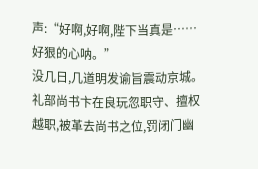声:“好啊,好啊,陛下当真是……好狠的心呐。”
没几日,几道明发谕旨震动京城。
礼部尚书卞在良玩忽职守、擅权越职,被革去尚书之位,罚闭门幽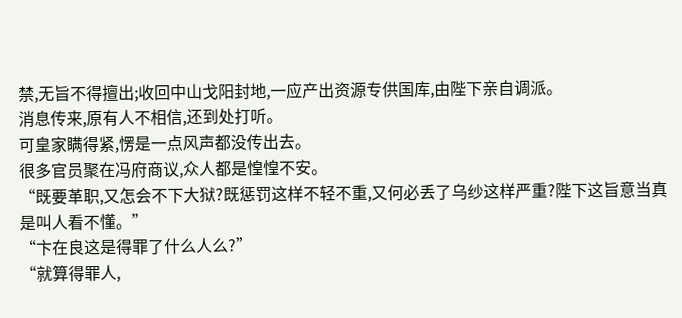禁,无旨不得擅出;收回中山戈阳封地,一应产出资源专供国库,由陛下亲自调派。
消息传来,原有人不相信,还到处打听。
可皇家瞒得紧,愣是一点风声都没传出去。
很多官员聚在冯府商议,众人都是惶惶不安。
“既要革职,又怎会不下大狱?既惩罚这样不轻不重,又何必丢了乌纱这样严重?陛下这旨意当真是叫人看不懂。”
“卞在良这是得罪了什么人么?”
“就算得罪人,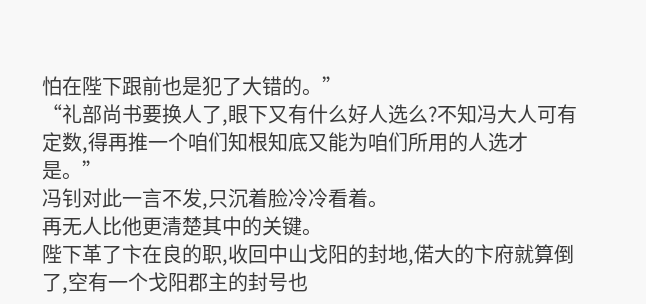怕在陛下跟前也是犯了大错的。”
“礼部尚书要换人了,眼下又有什么好人选么?不知冯大人可有定数,得再推一个咱们知根知底又能为咱们所用的人选才是。”
冯钊对此一言不发,只沉着脸冷冷看着。
再无人比他更清楚其中的关键。
陛下革了卞在良的职,收回中山戈阳的封地,偌大的卞府就算倒了,空有一个戈阳郡主的封号也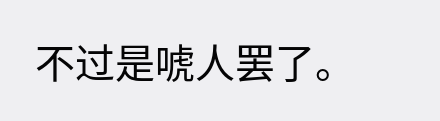不过是唬人罢了。